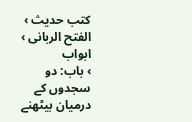کتب حدیث ›
الفتح الربانی › ابواب
› باب: دو سجدوں کے درمیان بیٹھنے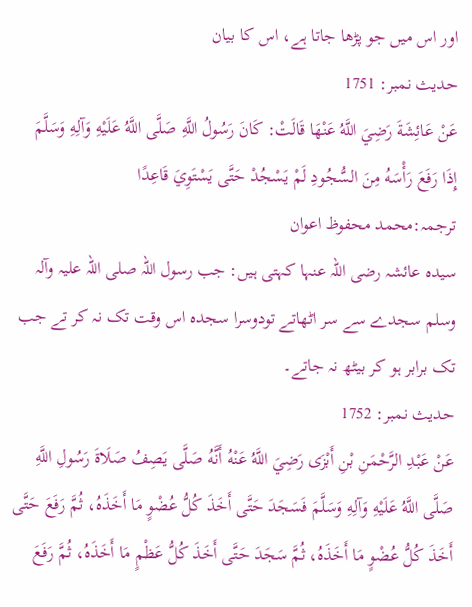اور اس میں جو پڑھا جاتا ہے، اس کا بیان
حدیث نمبر: 1751
عَنْ عَائِشَةَ رَضِيَ اللَّهُ عَنْهَا قَالَتْ: كَانَ رَسُولُ اللَّهِ صَلَّى اللَّهُ عَلَيْهِ وَآلِهِ وَسَلَّمَ إِذَا رَفَعَ رَأْسَهُ مِنَ السُّجُودِ لَمْ يَسْجُدْ حَتَّى يَسْتَوِيَ قَاعِدًا
ترجمہ:محمد محفوظ اعوان
سیدہ عائشہ رضی اللہ عنہا کہتی ہیں: جب رسول اللہ صلی اللہ علیہ وآلہ وسلم سجدے سے سر اٹھاتے تودوسرا سجدہ اس وقت تک نہ کر تے جب تک برابر ہو کر بیٹھ نہ جاتے۔
حدیث نمبر: 1752
عَنْ عَبْدِ الرَّحْمَنِ بْنِ أَبْزَى رَضِيَ اللَّهُ عَنْهُ أَنَّهُ صَلَّى يَصِفُ صَلَاةَ رَسُولِ اللَّهِ صَلَّى اللَّهُ عَلَيْهِ وَآلِهِ وَسَلَّمَ فَسَجَدَ حَتَّى أَخَذَ كُلُّ عُضْوٍ مَا أَخَذَهُ، ثُمَّ رَفَعَ حَتَّى أَخَذَ كُلُّ عُضْوٍ مَا أَخَذَهُ، ثُمَّ سَجَدَ حَتَّى أَخَذَ كُلُّ عَظْمٍ مَا أَخَذَهُ، ثُمَّ رَفَعَ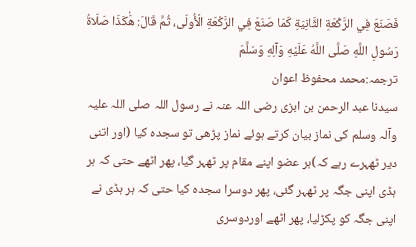فَصَنَعَ فِي الرَّكْعَةِ الثَّانِيَةِ كَمَا صَنَعَ فِي الرَّكْعَةِ الْأُولَى، ثُمَّ قَالَ: هَٰكَذَا صَلَاةُ رَسُولِ اللَّهِ صَلَّى اللَّهُ عَلَيْهِ وَآلِهِ وَسَلَّمَ
ترجمہ:محمد محفوظ اعوان
سیدنا عبد الرحمن بن ابزی رضی اللہ عنہ نے رسول اللہ صلی اللہ علیہ وآلہ وسلم کی نماز بیان کرتے ہوئے نماز پڑھی تو سجدہ کیا (اور اتنی دیر ٹھہرے رہے کہ)ہر عضو اپنے مقام پر ٹھہر گیا، پھر اٹھے حتی کہ ہر ہڈی اپنی جگہ پر ٹھہر گئی، پھر دوسرا سجدہ کیا حتی کہ ہر ہڈی نے اپنی جگہ کو پکڑلیا، پھر اٹھے اوردوسری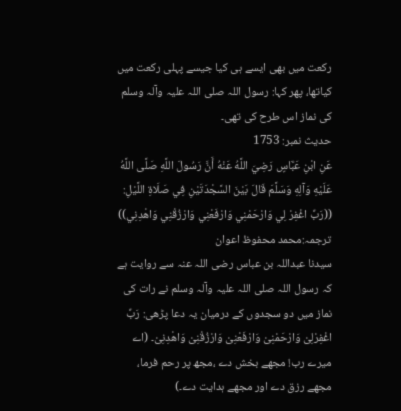رکعت میں بھی ایسے ہی کیا جیسے پہلی رکعت میں کیاتھا، پھر کہا: رسول اللہ صلی اللہ علیہ وآلہ وسلم کی نماز اس طرح کی تھی۔
حدیث نمبر: 1753
عَنِ ابْنِ عَبَّاسٍ رَضِيَ اللَّهُ عَنْهُ أَنَّ رَسُولَ اللَّهِ صَلَّى اللَّهُ عَلَيْهِ وَآلِهِ وَسَلَّمَ قَالَ بَيْنَ السَّجْدَتَيْنِ فِي صَلَاةِ اللَّيْلِ: ((رَبِّ اغْفِرْ لِي وَارْحَمْنِي وَارْفَعْنِي وَارْزُقْنِي وَاهْدِنِي))
ترجمہ:محمد محفوظ اعوان
سیدنا عبداللہ بن عباس رضی اللہ عنہ سے روایت ہے کہ رسول اللہ صلی اللہ علیہ وآلہ وسلم نے رات کی نماز میں دو سجدوں کے درمیان یہ دعا پڑھی: رَبِّ اغْفِرْلِیْ وَارْحَمْنِیْ وَارْفَعْنِیْ وَارْزُقْنِیْ وَاھْدِنِیْ۔ (اے میرے رب! مجھے بخش دے ،مجھ پر رحم فرما، مجھے رزق دے اور مجھے ہدایت دے۔)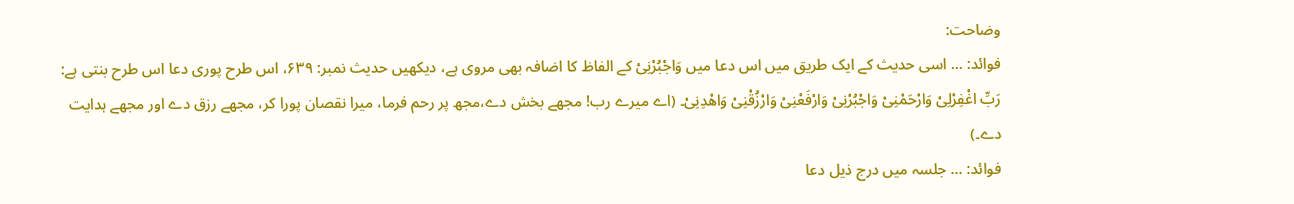وضاحت:
فوائد: … اسی حدیث کے ایک طریق میں اس دعا میں وَاجْبُرْنِیْ کے الفاظ کا اضافہ بھی مروی ہے، دیکھیں حدیث نمبر: ۶۳۹، اس طرح پوری دعا اس طرح بنتی ہے: رَبِّ اغْفِرْلِیْ وَارْحَمْنِیْ وَاجْبُرْنِیْ وَارْفَعْنِیْ وَارْزُقْنِیْ وَاھْدِنِیْ۔ (اے میرے رب! مجھے بخش دے،مجھ پر رحم فرما، میرا نقصان پورا کر، مجھے رزق دے اور مجھے ہدایت دے۔)
فوائد: … جلسہ میں درج ذیل دعا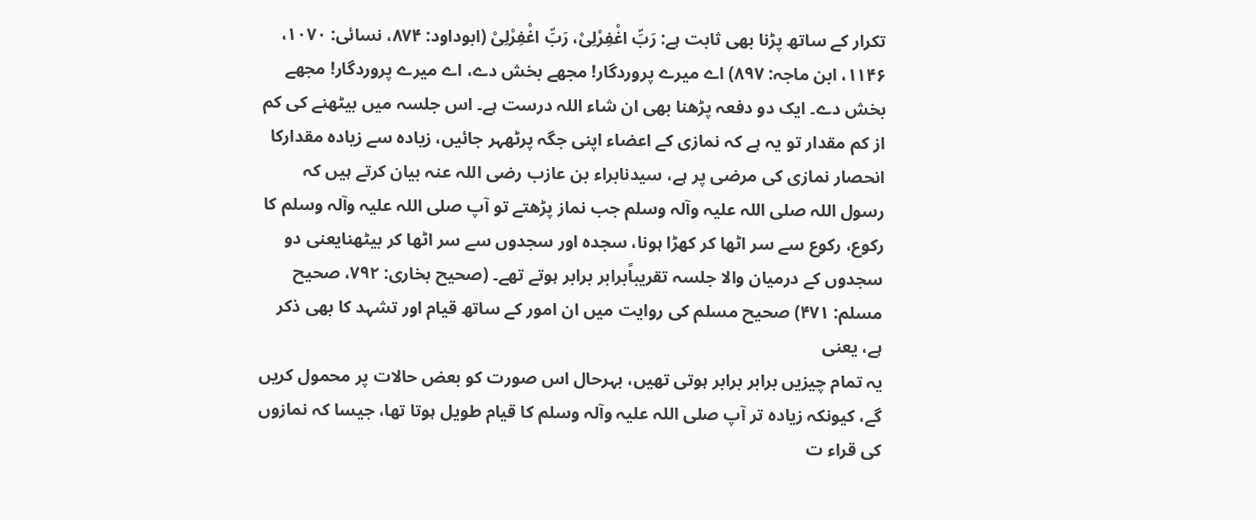تکرار کے ساتھ پڑنا بھی ثابت ہے: رَبِّ اغْفِرْلِیْ، رَبِّ اغْفِرْلِیْ (ابوداود: ۸۷۴، نسائی: ۱۰۷۰، ۱۱۴۶، ابن ماجہ: ۸۹۷) اے میرے پروردگار! مجھے بخش دے، اے میرے پروردگار! مجھے بخش دے۔ ایک دو دفعہ پڑھنا بھی ان شاء اللہ درست ہے۔ اس جلسہ میں بیٹھنے کی کم از کم مقدار تو یہ ہے کہ نمازی کے اعضاء اپنی جگہ پرٹھہر جائیں، زیادہ سے زیادہ مقدارکا انحصار نمازی کی مرضی پر ہے، سیدنابراء بن عازب رضی اللہ عنہ بیان کرتے ہیں کہ رسول اللہ صلی اللہ علیہ وآلہ وسلم جب نماز پڑھتے تو آپ صلی اللہ علیہ وآلہ وسلم کا رکوع، رکوع سے سر اٹھا کر کھڑا ہونا، سجدہ اور سجدوں سے سر اٹھا کر بیٹھنایعنی دو سجدوں کے درمیان والا جلسہ تقریباًبرابر برابر ہوتے تھے۔ (صحیح بخاری: ۷۹۲، صحیح مسلم: ۴۷۱) صحیح مسلم کی روایت میں ان امور کے ساتھ قیام اور تشہد کا بھی ذکر ہے، یعنی
یہ تمام چیزیں برابر برابر ہوتی تھیں، بہرحال اس صورت کو بعض حالات پر محمول کریں گے، کیونکہ زیادہ تر آپ صلی اللہ علیہ وآلہ وسلم کا قیام طویل ہوتا تھا، جیسا کہ نمازوں کی قراء ت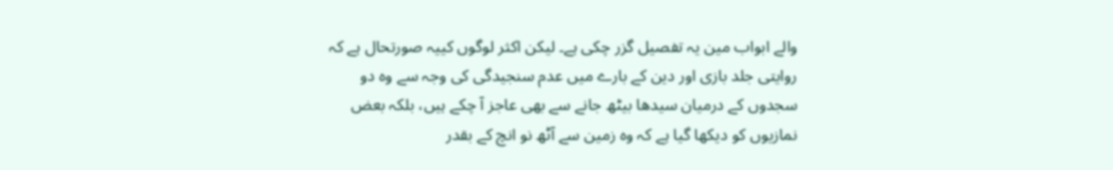والے ابواب مین یہ تفصیل گزر چکی ہے۔ لیکن اکثر لوگوں کییہ صورتحال ہے کہ روایتی جلد بازی اور دین کے بارے میں عدم سنجیدگی کی وجہ سے وہ دو سجدوں کے درمیان سیدھا بیٹھ جانے سے بھی عاجز آ چکے ہیں، بلکہ بعض نمازیوں کو دیکھا گیا ہے کہ وہ زمین سے آٹھ نو انچ کے بقدر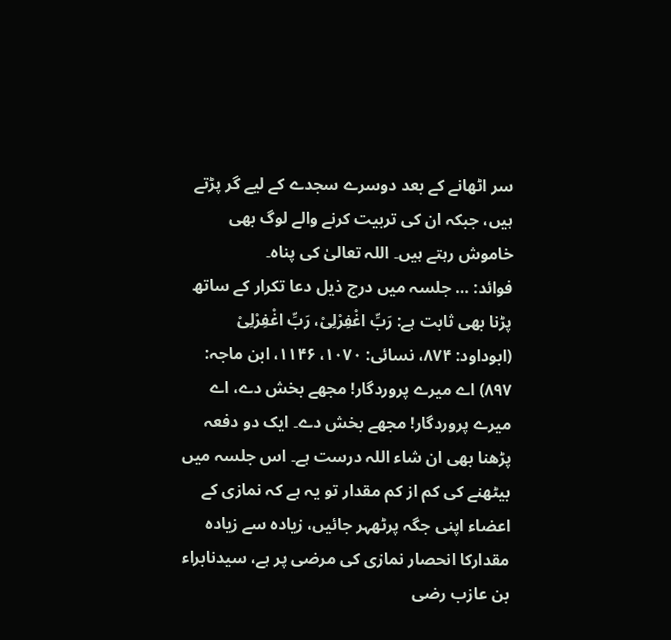سر اٹھانے کے بعد دوسرے سجدے کے لیے گر پڑتے ہیں، جبکہ ان کی تربیت کرنے والے لوگ بھی خاموش رہتے ہیں۔ اللہ تعالیٰ کی پناہ۔
فوائد: … جلسہ میں درج ذیل دعا تکرار کے ساتھ پڑنا بھی ثابت ہے: رَبِّ اغْفِرْلِیْ، رَبِّ اغْفِرْلِیْ (ابوداود: ۸۷۴، نسائی: ۱۰۷۰، ۱۱۴۶، ابن ماجہ: ۸۹۷) اے میرے پروردگار! مجھے بخش دے، اے میرے پروردگار! مجھے بخش دے۔ ایک دو دفعہ پڑھنا بھی ان شاء اللہ درست ہے۔ اس جلسہ میں بیٹھنے کی کم از کم مقدار تو یہ ہے کہ نمازی کے اعضاء اپنی جگہ پرٹھہر جائیں، زیادہ سے زیادہ مقدارکا انحصار نمازی کی مرضی پر ہے، سیدنابراء بن عازب رضی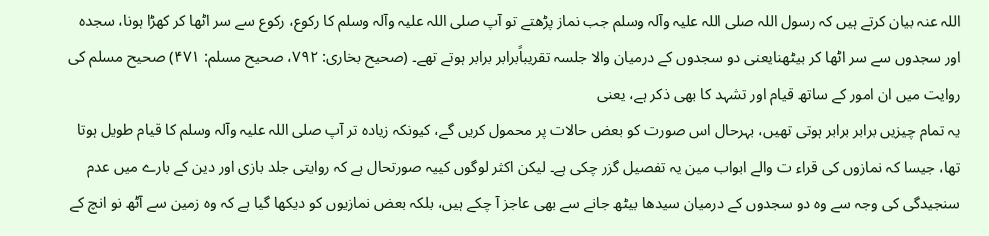اللہ عنہ بیان کرتے ہیں کہ رسول اللہ صلی اللہ علیہ وآلہ وسلم جب نماز پڑھتے تو آپ صلی اللہ علیہ وآلہ وسلم کا رکوع، رکوع سے سر اٹھا کر کھڑا ہونا، سجدہ اور سجدوں سے سر اٹھا کر بیٹھنایعنی دو سجدوں کے درمیان والا جلسہ تقریباًبرابر برابر ہوتے تھے۔ (صحیح بخاری: ۷۹۲، صحیح مسلم: ۴۷۱) صحیح مسلم کی روایت میں ان امور کے ساتھ قیام اور تشہد کا بھی ذکر ہے، یعنی
یہ تمام چیزیں برابر برابر ہوتی تھیں، بہرحال اس صورت کو بعض حالات پر محمول کریں گے، کیونکہ زیادہ تر آپ صلی اللہ علیہ وآلہ وسلم کا قیام طویل ہوتا تھا، جیسا کہ نمازوں کی قراء ت والے ابواب مین یہ تفصیل گزر چکی ہے۔ لیکن اکثر لوگوں کییہ صورتحال ہے کہ روایتی جلد بازی اور دین کے بارے میں عدم سنجیدگی کی وجہ سے وہ دو سجدوں کے درمیان سیدھا بیٹھ جانے سے بھی عاجز آ چکے ہیں، بلکہ بعض نمازیوں کو دیکھا گیا ہے کہ وہ زمین سے آٹھ نو انچ کے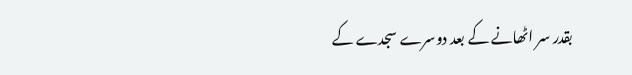بقدر سر اٹھانے کے بعد دوسرے سجدے کے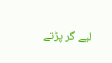لیے گر پڑتے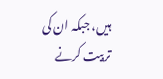ہیں، جبکہ ان کی تربیت کرنے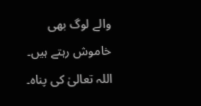والے لوگ بھی خاموش رہتے ہیں۔ اللہ تعالیٰ کی پناہ۔